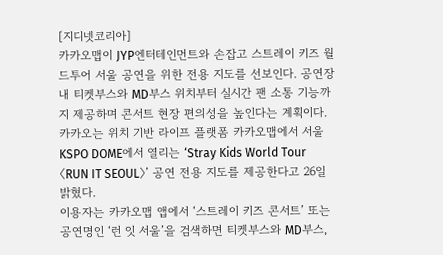[지디넷코리아]
카카오맵이 JYP엔터테인먼트와 손잡고 스트레이 키즈 월드투어 서울 공연을 위한 전용 지도를 선보인다. 공연장 내 티켓부스와 MD부스 위치부터 실시간 팬 소통 기능까지 제공하며 콘서트 현장 편의성을 높인다는 계획이다.
카카오는 위치 기반 라이프 플랫폼 카카오맵에서 서울 KSPO DOME에서 열리는 ‘Stray Kids World Tour 〈RUN IT SEOUL〉’ 공연 전용 지도를 제공한다고 26일 밝혔다.
이용자는 카카오맵 앱에서 ‘스트레이 키즈 콘서트’ 또는 공연명인 ‘런 잇 서울’을 검색하면 티켓부스와 MD부스,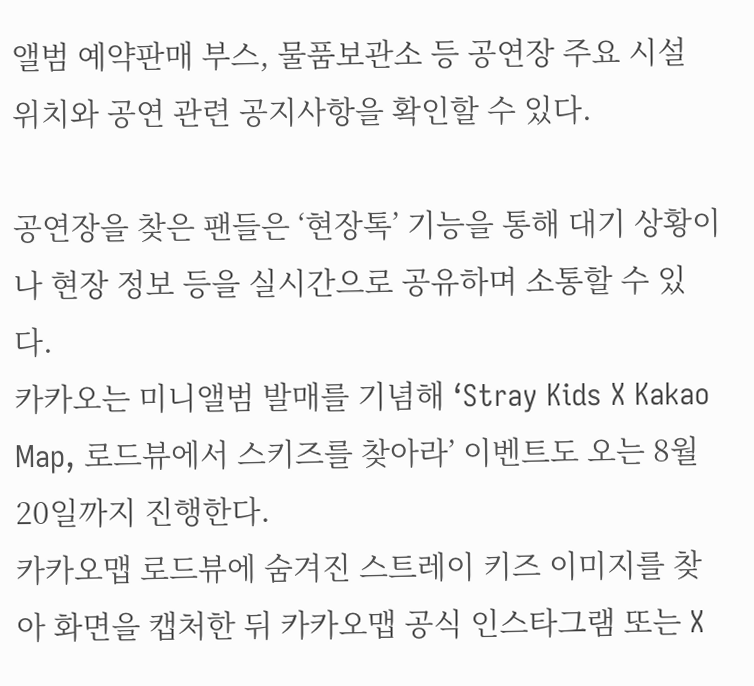앨범 예약판매 부스, 물품보관소 등 공연장 주요 시설 위치와 공연 관련 공지사항을 확인할 수 있다.

공연장을 찾은 팬들은 ‘현장톡’ 기능을 통해 대기 상황이나 현장 정보 등을 실시간으로 공유하며 소통할 수 있다.
카카오는 미니앨범 발매를 기념해 ‘Stray Kids X Kakao Map, 로드뷰에서 스키즈를 찾아라’ 이벤트도 오는 8월 20일까지 진행한다.
카카오맵 로드뷰에 숨겨진 스트레이 키즈 이미지를 찾아 화면을 캡처한 뒤 카카오맵 공식 인스타그램 또는 X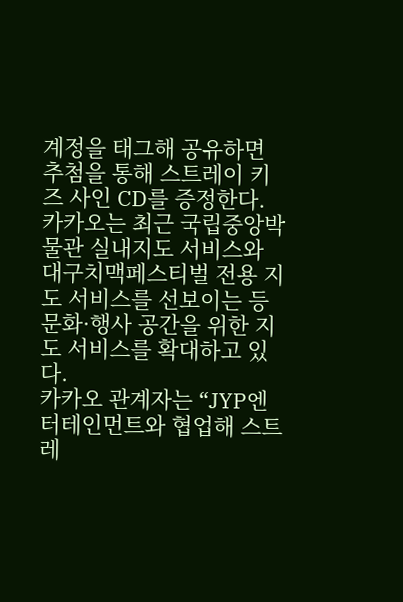계정을 태그해 공유하면 추첨을 통해 스트레이 키즈 사인 CD를 증정한다.
카카오는 최근 국립중앙박물관 실내지도 서비스와 대구치맥페스티벌 전용 지도 서비스를 선보이는 등 문화·행사 공간을 위한 지도 서비스를 확대하고 있다.
카카오 관계자는 “JYP엔터테인먼트와 협업해 스트레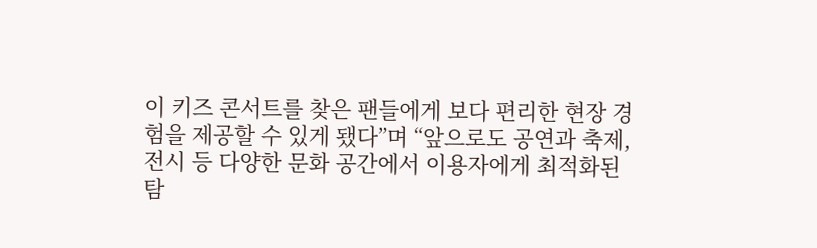이 키즈 콘서트를 찾은 팬들에게 보다 편리한 현장 경험을 제공할 수 있게 됐다”며 “앞으로도 공연과 축제, 전시 등 다양한 문화 공간에서 이용자에게 최적화된 탐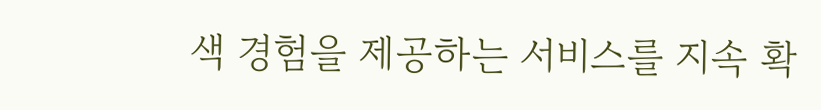색 경험을 제공하는 서비스를 지속 확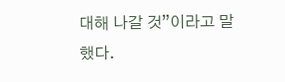대해 나갈 것”이라고 말했다.